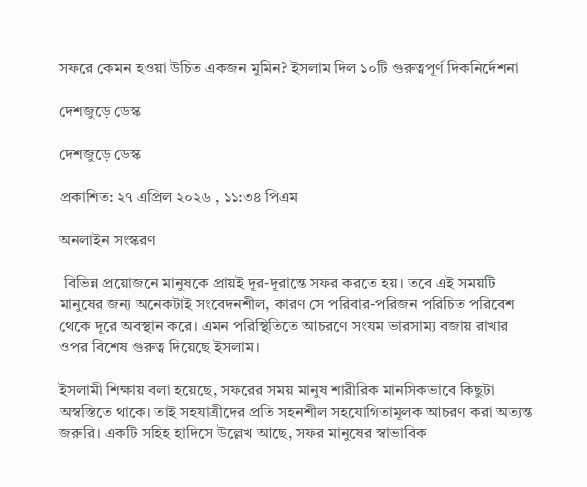সফরে কেমন হওয়া উচিত একজন মুমিন? ইসলাম দিল ১০টি গুরুত্বপূর্ণ দিকনির্দেশনা

দেশজুড়ে ডেস্ক

দেশজুড়ে ডেস্ক

প্রকাশিত: ২৭ এপ্রিল ২০২৬ , ১১:৩৪ পিএম

অনলাইন সংস্করণ

 বিভিন্ন প্রয়োজনে মানুষকে প্রায়ই দূর-দূরান্তে সফর করতে হয়। তবে এই সময়টি মানুষের জন্য অনেকটাই সংবেদনশীল, কারণ সে পরিবার-পরিজন পরিচিত পরিবেশ থেকে দূরে অবস্থান করে। এমন পরিস্থিতিতে আচরণে সংযম ভারসাম্য বজায় রাখার ওপর বিশেষ গুরুত্ব দিয়েছে ইসলাম।

ইসলামী শিক্ষায় বলা হয়েছে, সফরের সময় মানুষ শারীরিক মানসিকভাবে কিছুটা অস্বস্তিতে থাকে। তাই সহযাত্রীদের প্রতি সহনশীল সহযোগিতামূলক আচরণ করা অত্যন্ত জরুরি। একটি সহিহ হাদিসে উল্লেখ আছে, সফর মানুষের স্বাভাবিক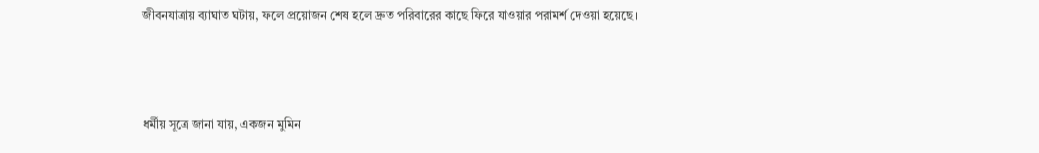জীবনযাত্রায় ব্যাঘাত ঘটায়, ফলে প্রয়োজন শেষ হলে দ্রুত পরিবারের কাছে ফিরে যাওয়ার পরামর্শ দেওয়া হয়েছে।



ধর্মীয় সূত্রে জানা যায়, একজন মুমিন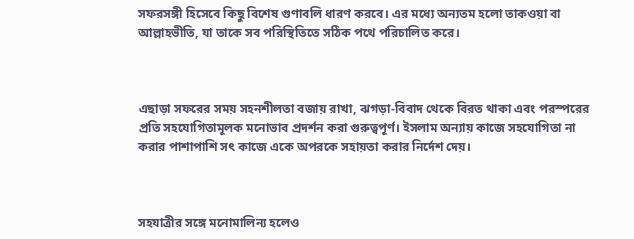সফরসঙ্গী হিসেবে কিছু বিশেষ গুণাবলি ধারণ করবে। এর মধ্যে অন্যতম হলো তাকওয়া বা আল্লাহভীতি, যা তাকে সব পরিস্থিতিতে সঠিক পথে পরিচালিত করে।



এছাড়া সফরের সময় সহনশীলতা বজায় রাখা, ঝগড়া-বিবাদ থেকে বিরত থাকা এবং পরস্পরের প্রতি সহযোগিতামূলক মনোভাব প্রদর্শন করা গুরুত্বপূর্ণ। ইসলাম অন্যায় কাজে সহযোগিতা না করার পাশাপাশি সৎ কাজে একে অপরকে সহায়তা করার নির্দেশ দেয়।



সহযাত্রীর সঙ্গে মনোমালিন্য হলেও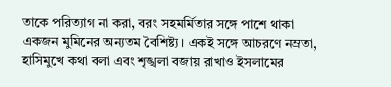তাকে পরিত্যাগ না করা, বরং সহমর্মিতার সঙ্গে পাশে থাকা একজন মুমিনের অন্যতম বৈশিষ্ট্য। একই সঙ্গে আচরণে নম্রতা, হাসিমুখে কথা বলা এবং শৃঙ্খলা বজায় রাখাও ইসলামের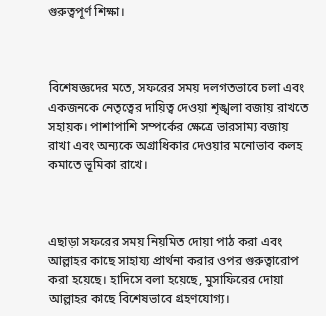গুরুত্বপূর্ণ শিক্ষা।



বিশেষজ্ঞদের মতে, সফরের সময় দলগতভাবে চলা এবং একজনকে নেতৃত্বের দায়িত্ব দেওয়া শৃঙ্খলা বজায় রাখতে সহায়ক। পাশাপাশি সম্পর্কের ক্ষেত্রে ভারসাম্য বজায় রাখা এবং অন্যকে অগ্রাধিকার দেওয়ার মনোভাব কলহ কমাতে ভূমিকা রাখে।



এছাড়া সফরের সময় নিয়মিত দোয়া পাঠ করা এবং আল্লাহর কাছে সাহায্য প্রার্থনা করার ওপর গুরুত্বারোপ করা হয়েছে। হাদিসে বলা হয়েছে, মুসাফিরের দোয়া আল্লাহর কাছে বিশেষভাবে গ্রহণযোগ্য।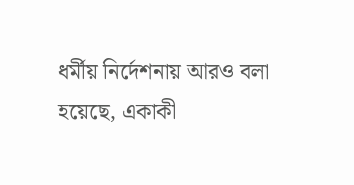ধর্মীয় নির্দেশনায় আরও বলা হয়েছে, একাকী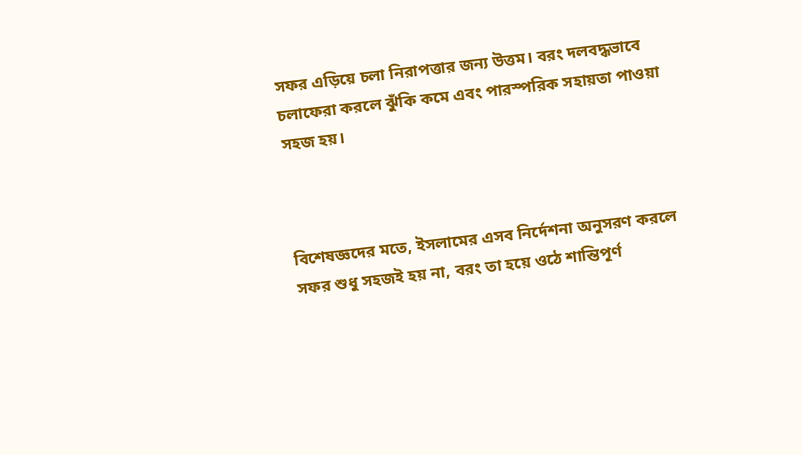সফর এড়িয়ে চলা নিরাপত্তার জন্য উত্তম। বরং দলবদ্ধভাবে চলাফেরা করলে ঝুঁকি কমে এবং পারস্পরিক সহায়তা পাওয়া সহজ হয়।



বিশেষজ্ঞদের মতে, ইসলামের এসব নির্দেশনা অনুসরণ করলে সফর শুধু সহজই হয় না, বরং তা হয়ে ওঠে শান্তিপূর্ণ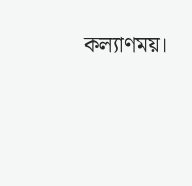কল্যাণময়।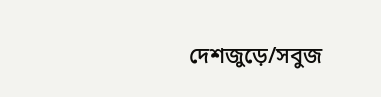দেশজুড়ে/সবুজ